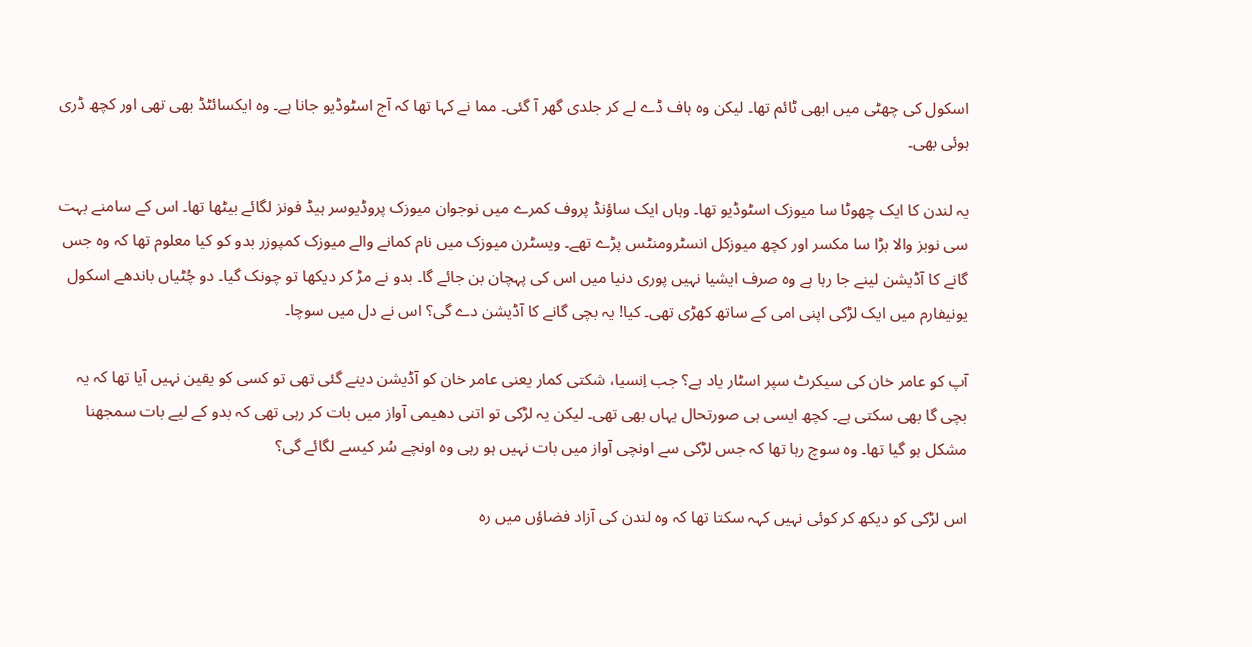اسکول کی چھٹی میں ابھی ٹائم تھا۔ لیکن وہ ہاف ڈے لے کر جلدی گھر آ گئی۔ مما نے کہا تھا کہ آج اسٹوڈیو جانا ہے۔ وہ ایکسائٹڈ بھی تھی اور کچھ ڈری ہوئی بھی۔

یہ لندن کا ایک چھوٹا سا میوزک اسٹوڈیو تھا۔ وہاں ایک ساؤنڈ پروف کمرے میں نوجوان میوزک پروڈیوسر ہیڈ فونز لگائے بیٹھا تھا۔ اس کے سامنے بہت سی نوبز والا بڑا سا مکسر اور کچھ میوزکل انسٹرومنٹس پڑے تھے۔ ویسٹرن میوزک میں نام کمانے والے میوزک کمپوزر بدو کو کیا معلوم تھا کہ وہ جس گانے کا آڈیشن لینے جا رہا ہے وہ صرف ایشیا نہیں پوری دنیا میں اس کی پہچان بن جائے گا۔ بدو نے مڑ کر دیکھا تو چونک گیا۔ دو چُٹیاں باندھے اسکول یونیفارم میں ایک لڑکی اپنی امی کے ساتھ کھڑی تھی۔ کیا! یہ بچی گانے کا آڈیشن دے گی؟ اس نے دل میں سوچا۔

آپ کو عامر خان کی سیکرٹ سپر اسٹار یاد ہے؟ جب اِنسیا، شکتی کمار یعنی عامر خان کو آڈیشن دینے گئی تھی تو کسی کو یقین نہیں آیا تھا کہ یہ بچی گا بھی سکتی ہے۔ کچھ ایسی ہی صورتحال یہاں بھی تھی۔ لیکن یہ لڑکی تو اتنی دھیمی آواز میں بات کر رہی تھی کہ بدو کے لیے بات سمجھنا مشکل ہو گیا تھا۔ وہ سوچ رہا تھا کہ جس لڑکی سے اونچی آواز میں بات نہیں ہو رہی وہ اونچے سُر کیسے لگائے گی؟

اس لڑکی کو دیکھ کر کوئی نہیں کہہ سکتا تھا کہ وہ لندن کی آزاد فضاؤں میں رہ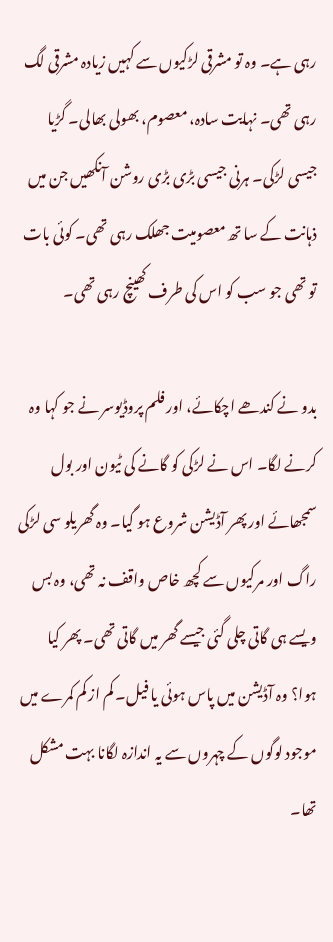رہی ہے۔ وہ تو مشرقی لڑکیوں سے کہیں زیادہ مشرقی لگ رہی تھی۔ نہایت سادہ، معصوم، بھولی بھالی۔ گڑیا جیسی لڑکی۔ ہرنی جیسی بڑی بڑی روشن آنکھیں جن میں ذہانت کے سا تھ معصومیت جھلک رہی تھی۔ کوئی بات تو تھی جو سب کو اس کی طرف کھینچ رہی تھی۔

بدو نے کندھے اچکائے، اور فلم پروڈیوسر نے جو کہا وہ کرنے لگا۔ اس نے لڑکی کو گانے کی ٹیون اور بول سمجھائے اور پھر آڈیشن شروع ہو گیا۔ وہ گھریلو سی لڑکی راگ اور مرکیوں سے کچھ خاص واقف نہ تھی، وہ بس ویسے ہی گاتی چلی گئی جیسے گھر میں گاتی تھی۔ پھر کیا ہوا؟ وہ آڈیشن میں پاس ہوئی یا فیل۔ کم از کم کمرے میں موجود لوگوں کے چہروں سے یہ اندازہ لگانا بہت مشکل تھا۔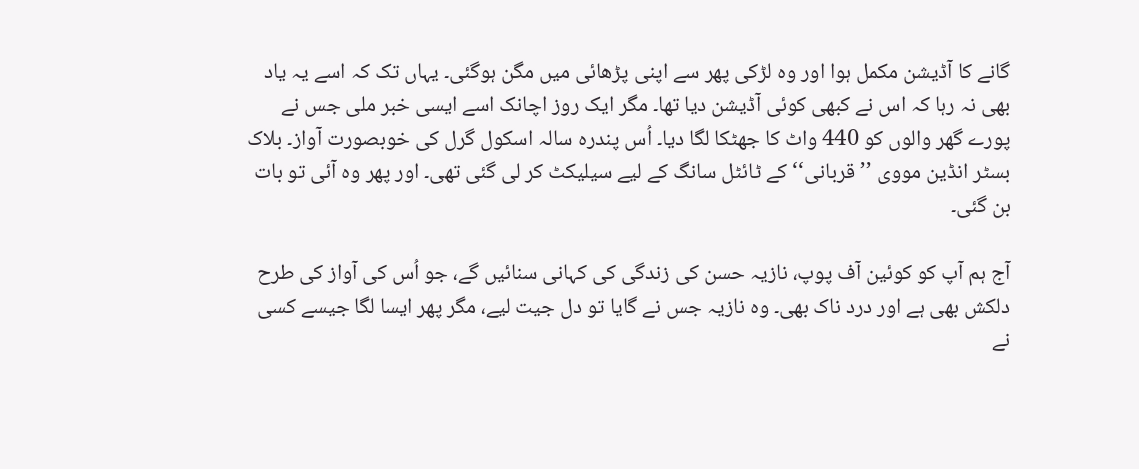گانے کا آڈیشن مکمل ہوا اور وہ لڑکی پھر سے اپنی پڑھائی میں مگن ہوگئی۔ یہاں تک کہ اسے یہ یاد بھی نہ رہا کہ اس نے کبھی کوئی آڈیشن دیا تھا۔ مگر ایک روز اچانک اسے ایسی خبر ملی جس نے پورے گھر والوں کو 440 واٹ کا جھٹکا لگا دیا۔ اُس پندرہ سالہ اسکول گرل کی خوبصورت آواز۔ بلاک بسٹر انڈین مووی ’’قربانی‘‘ کے ٹائٹل سانگ کے لیے سیلیکٹ کر لی گئی تھی۔ اور پھر وہ آئی تو بات بن گئی۔

آج ہم آپ کو کوئین آف پوپ، نازیہ حسن کی زندگی کی کہانی سنائیں گے، جو اُس کی آواز کی طرح دلکش بھی ہے اور درد ناک بھی۔ وہ نازیہ جس نے گایا تو دل جیت لیے، مگر پھر ایسا لگا جیسے کسی نے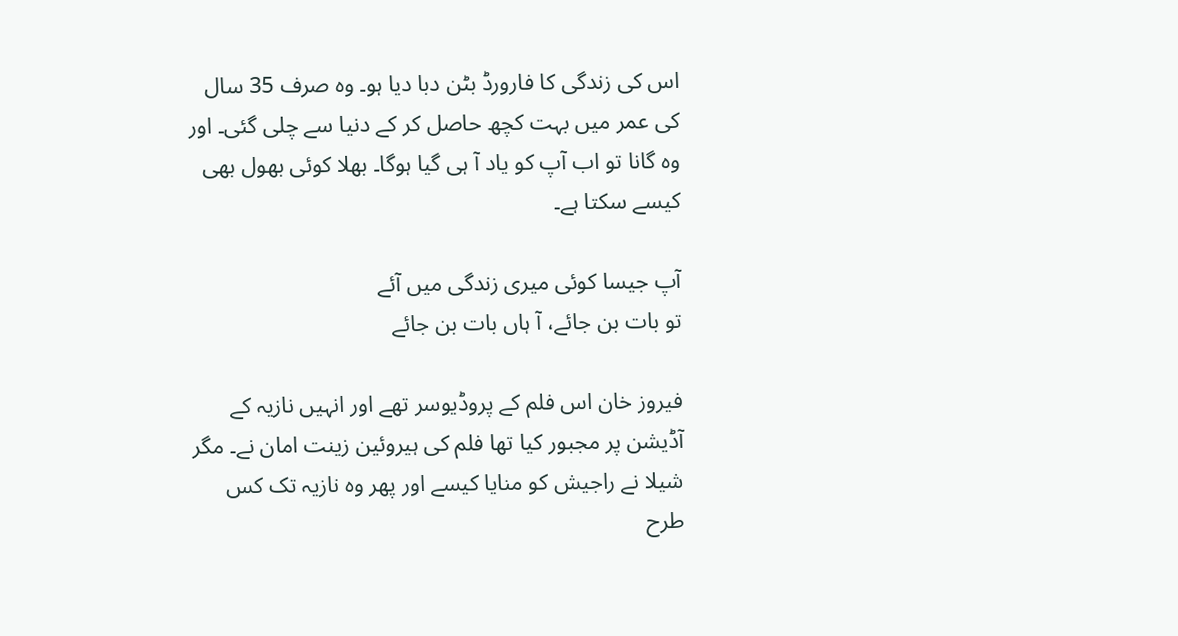اس کی زندگی کا فارورڈ بٹن دبا دیا ہو۔ وہ صرف 35 سال کی عمر میں بہت کچھ حاصل کر کے دنیا سے چلی گئی۔ اور وہ گانا تو اب آپ کو یاد آ ہی گیا ہوگا۔ بھلا کوئی بھول بھی کیسے سکتا ہے۔

آپ جیسا کوئی میری زندگی میں آئے
تو بات بن جائے، آ ہاں بات بن جائے

فیروز خان اس فلم کے پروڈیوسر تھے اور انہیں نازیہ کے آڈیشن پر مجبور کیا تھا فلم کی ہیروئین زینت امان نے۔ مگر شیلا نے راجیش کو منایا کیسے اور پھر وہ نازیہ تک کس طرح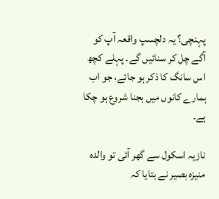پہنچی؟ یہ دلچسپ واقعہ آپ کو آگے چل کر سنائیں گے۔ پہلے کچھ اس سانگ کا ذکر ہو جائے، جو اب ہمارے کانوں میں بجنا شروع ہو چکا ہے۔

نازیہ اسکول سے گھر آئی تو والدہ منیزہ بصیر نے بتایا کہ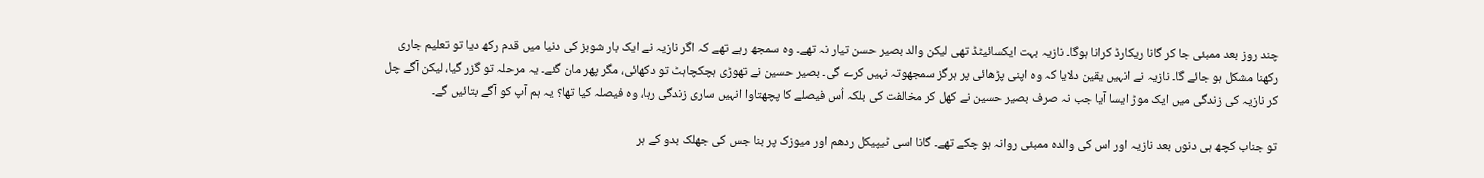چند روز بعد ممبئی جا کر گانا ریکارڈ کرانا ہوگا۔ نازیہ بہت ایکسائیٹڈ تھی لیکن والد بصیر حسن تیار نہ تھے۔ وہ سمجھ رہے تھے کہ اگر نازیہ نے ایک بار شوبز کی دنیا میں قدم رکھ دیا تو تعلیم جاری رکھنا مشکل ہو جائے گا۔ نازیہ نے انہیں یقین دلایا کہ وہ اپنی پڑھائی پر ہرگز سمجھوتہ نہیں کرے گی۔ بصیر حسین نے تھوڑی ہچکچاہٹ تو دکھائی، مگر پھر مان گئے۔ یہ مرحلہ تو گزر گیا، لیکن آگے چل کر نازیہ کی زندگی میں ایک موڑ ایسا آیا جب نہ صرف بصیر حسین نے کھل کر مخالفت کی بلکہ اُس فیصلے کا پچھتاوا انہیں ساری زندگی رہا، وہ فیصلہ کیا تھا؟ یہ ہم آپ کو آگے بتائیں گے۔

تو جناب کچھ ہی دنوں بعد نازیہ اور اس کی والدہ ممبئی روانہ ہو چکے تھے۔ گانا اسی ٹیپیکل ردھم اور میوزک پر بنا جس کی جھلک بدو کے ہر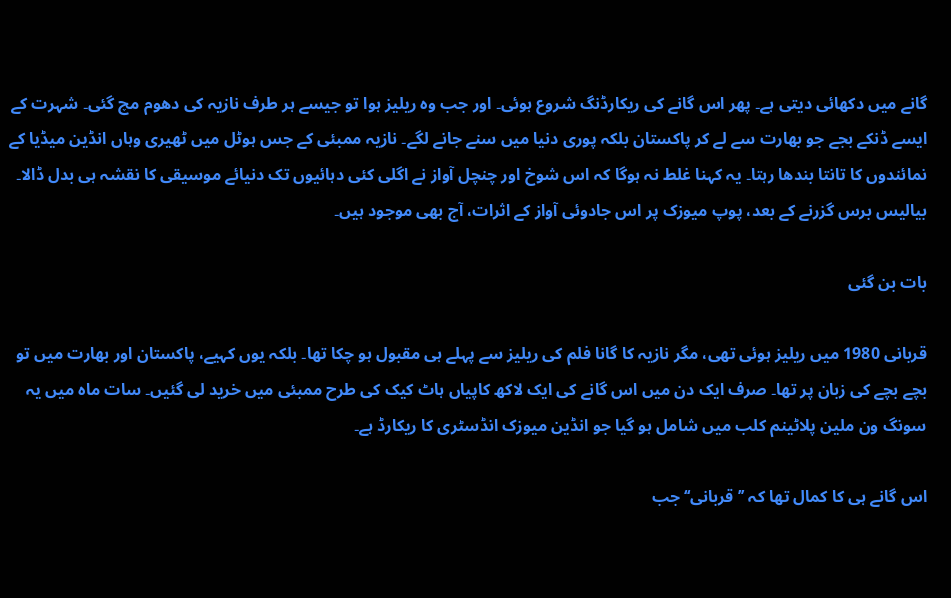گانے میں دکھائی دیتی ہے۔ پھر اس گانے کی ریکارڈنگ شروع ہوئی۔ اور جب وہ ریلیز ہوا تو جیسے ہر طرف نازیہ کی دھوم مچ گئی۔ شہرت کے ایسے ڈنکے بجے جو بھارت سے لے کر پاکستان بلکہ پوری دنیا میں سنے جانے لگے۔ نازیہ ممبئی کے جس ہوٹل میں ٹھیری وہاں انڈین میڈیا کے نمائندوں کا تانتا بندھا رہتا۔ یہ کہنا غلط نہ ہوگا کہ اس شوخ اور چنچل آواز نے اگلی کئی دہائیوں تک دنیائے موسیقی کا نقشہ ہی بدل ڈالا۔ بیالیس برس گزرنے کے بعد، پوپ میوزک پر اس جادوئی آواز کے اثرات، آج بھی موجود ہیں۔

بات بن گئی

قربانی 1980 میں ریلیز ہوئی تھی، مگر نازیہ کا گانا فلم کی ریلیز سے پہلے ہی مقبول ہو چکا تھا۔ بلکہ یوں کہیے، پاکستان اور بھارت میں تو بچے بچے کی زبان پر تھا۔ صرف ایک دن میں اس گانے کی ایک لاکھ کاپیاں ہاٹ کیک کی طرح ممبئی میں خرید لی گئیں۔ سات ماہ میں یہ سونگ ون ملین پلاٹینم کلب میں شامل ہو گیا جو انڈین میوزک انڈسٹری کا ریکارڈ ہے۔

اس گانے ہی کا کمال تھا کہ ’’قربانی‘‘ جب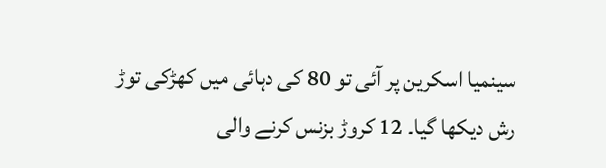سینمیا اسکرین پر آئی تو 80 کی دہائی میں کھڑکی توڑ رش دیکھا گیا۔ 12 کروڑ بزنس کرنے والی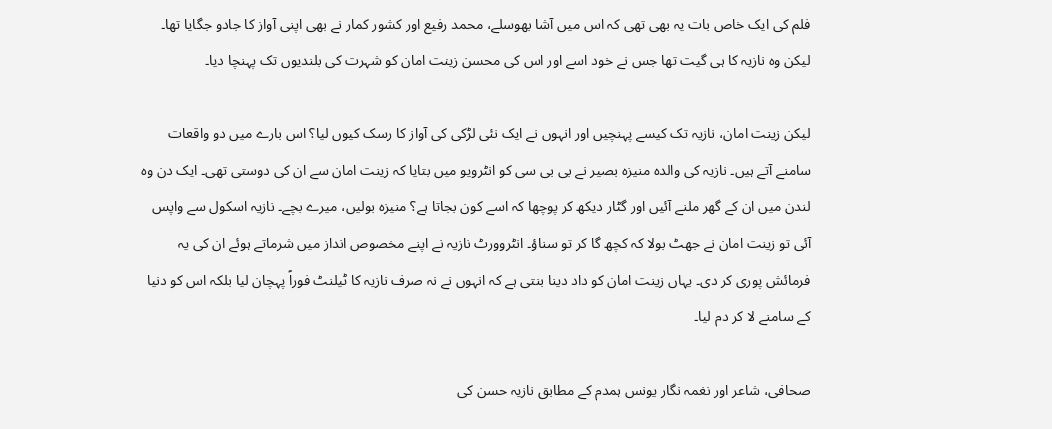فلم کی ایک خاص بات یہ بھی تھی کہ اس میں آشا بھوسلے، محمد رفیع اور کشور کمار نے بھی اپنی آواز کا جادو جگایا تھا۔ لیکن وہ نازیہ کا ہی گیت تھا جس نے خود اسے اور اس کی محسن زینت امان کو شہرت کی بلندیوں تک پہنچا دیا۔

لیکن زینت امان، نازیہ تک کیسے پہنچیں اور انہوں نے ایک نئی لڑکی کی آواز کا رسک کیوں لیا؟ اس بارے میں دو واقعات سامنے آتے ہیں۔ نازیہ کی والدہ منیزہ بصیر نے بی بی سی کو انٹرویو میں بتایا کہ زینت امان سے ان کی دوستی تھی۔ ایک دن وہ لندن میں ان کے گھر ملنے آئیں اور گٹار دیکھ کر پوچھا کہ اسے کون بجاتا ہے؟ منیزہ بولیں، میرے بچے۔ نازیہ اسکول سے واپس آئی تو زینت امان نے جھٹ بولا کہ کچھ گا کر تو سناؤ۔ انٹروورٹ نازیہ نے اپنے مخصوص انداز میں شرماتے ہوئے ان کی یہ فرمائش پوری کر دی۔ یہاں زینت امان کو داد دینا بنتی ہے کہ انہوں نے نہ صرف نازیہ کا ٹیلنٹ فوراً پہچان لیا بلکہ اس کو دنیا کے سامنے لا کر دم لیا۔

صحافی، شاعر اور نغمہ نگار یونس ہمدم کے مطابق نازیہ حسن کی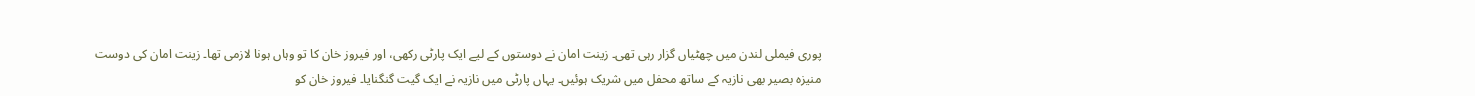پوری فیملی لندن میں چھٹیاں گزار رہی تھی۔ زینت امان نے دوستوں کے لیے ایک پارٹی رکھی، اور فیروز خان کا تو وہاں ہونا لازمی تھا۔ زینت امان کی دوست منیزہ بصیر بھی نازیہ کے ساتھ محفل میں شریک ہوئیں۔ یہاں پارٹی میں نازیہ نے ایک گیت گنگنایا۔ فیروز خان کو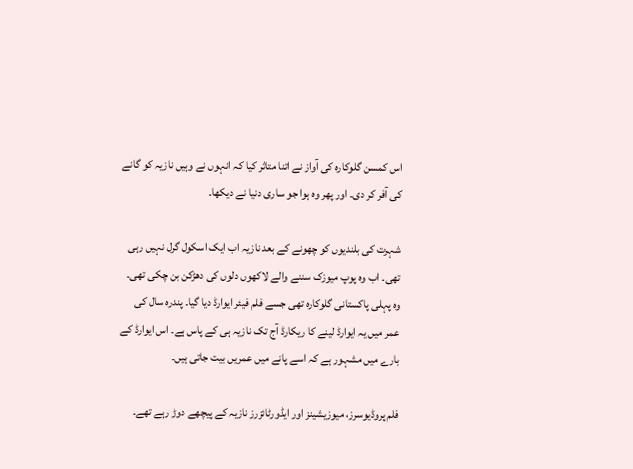اس کمسن گلوکارہ کی آواز نے اتنا متاثر کیا کہ انہوں نے وہیں نازیہ کو گانے کی آفر کر دی۔ اور پھر وہ ہوا جو ساری دنیا نے دیکھا۔

شہرت کی بلندیوں کو چھونے کے بعد نازیہ اب ایک اسکول گرل نہیں رہی تھی۔ اب وہ پوپ میوزک سننے والے لاکھوں دلوں کی دھڑکن بن چکی تھی۔ وہ پہلی پاکستانی گلوکارہ تھی جسے فلم فیئر ایوارڈ دیا گیا۔ پندرہ سال کی عمر میں یہ ایوارڈ لینے کا ریکارڈ آج تک نازیہ ہی کے پاس ہے۔ اس ایوارڈ کے بارے میں مشہور ہے کہ اسے پانے میں عمریں بیت جاتی ہیں۔

فلم پروڈیوسرز، میوزیشینز اور ایڈورٹائزرز نازیہ کے پیچھے دوڑ رہے تھے۔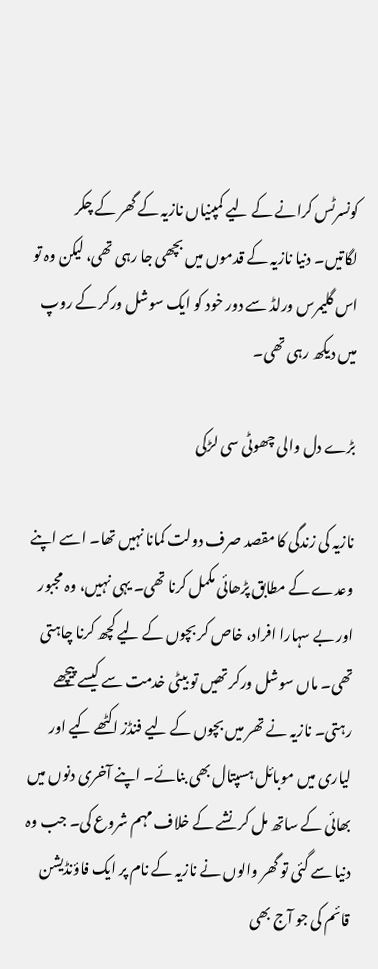کونسرٹس کرانے کے لیے کمپنیاں نازیہ کے گھر کے چکر لگاتیں۔ دنیا نازیہ کے قدموں میں بچھی جا رہی تھی، لیکن وہ تو اس گلیمرس ورلڈ سے دور خود کو ایک سوشل ورکر کے روپ میں دیکھ رہی تھی۔

بڑے دل والی چھوٹی سی لڑکی

نازیہ کی زندگی کا مقصد صرف دولت کمانا نہیں تھا۔ اسے اپنے وعدے کے مطابق پڑھائی مکمل کرنا تھی۔ یہی نہیں، وہ مجبور اور بے سہارا افراد، خاص کر بچوں کے لیے کچھ کرنا چاہتی تھی۔ ماں سوشل ورکر تھیں تو بیٹی خدمت سے کیسے پیچھے رہتی۔ نازیہ نے تھر میں بچوں کے لیے فنڈز اکٹھے کیے اور لیاری میں موبائل ہسپتال بھی بنائے۔ اپنے آخری دنوں میں بھائی کے ساتھ مل کر نشے کے خلاف مہم شروع کی۔ جب وہ دنیا سے گئی تو گھر والوں نے نازیہ کے نام پر ایک فاؤنڈیشن قائم کی جو آج بھی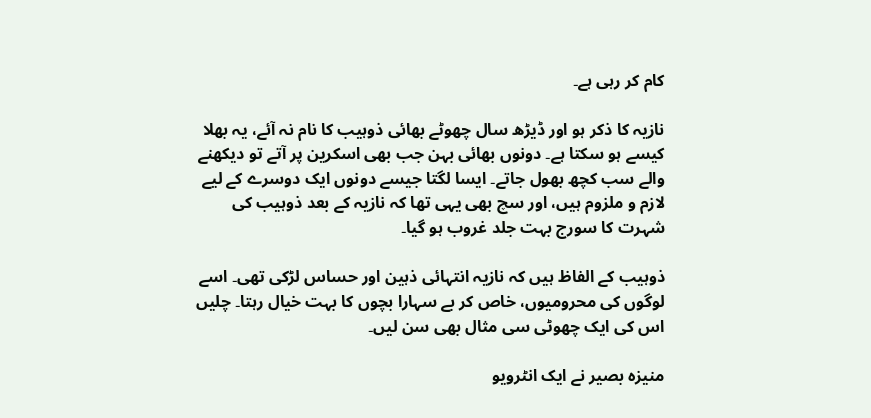کام کر رہی ہے۔

نازیہ کا ذکر ہو اور ڈیڑھ سال چھوٹے بھائی ذوہیب کا نام نہ آئے، یہ بھلا کیسے ہو سکتا ہے۔ دونوں بھائی بہن جب بھی اسکرین پر آتے تو دیکھنے والے سب کچھ بھول جاتے۔ ایسا لگتا جیسے دونوں ایک دوسرے کے لیے لازم و ملزوم ہیں، اور سچ بھی یہی تھا کہ نازیہ کے بعد ذوہیب کی شہرت کا سورج بہت جلد غروب ہو گیا۔

ذوہیب کے الفاظ ہیں کہ نازیہ انتہائی ذہین اور حساس لڑکی تھی۔ اسے لوگوں کی محرومیوں، خاص کر بے سہارا بچوں کا بہت خیال رہتا۔ چلیں اس کی ایک چھوٹی سی مثال بھی سن لیں۔

منیزہ بصیر نے ایک انٹرویو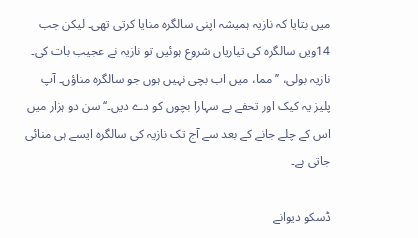میں بتایا کہ نازیہ ہمیشہ اپنی سالگرہ منایا کرتی تھی۔ لیکن جب 14ویں سالگرہ کی تیاریاں شروع ہوئیں تو نازیہ نے عجیب بات کی۔ نازیہ بولی، ’’مما، میں اب بچی نہیں ہوں جو سالگرہ مناؤں۔ آپ پلیز یہ کیک اور تحفے بے سہارا بچوں کو دے دیں۔‘‘ سن دو ہزار میں اس کے چلے جانے کے بعد سے آج تک نازیہ کی سالگرہ ایسے ہی منائی جاتی ہے۔

ڈسکو دیوانے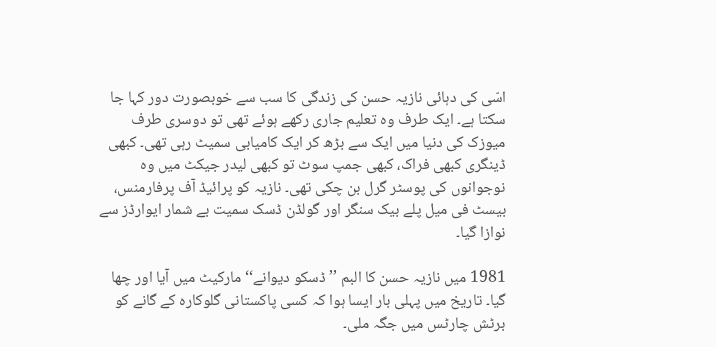اسّی کی دہائی نازیہ حسن کی زندگی کا سب سے خوبصورت دور کہا جا سکتا ہے۔ ایک طرف وہ تعلیم جاری رکھے ہوئے تھی تو دوسری طرف میوزک کی دنیا میں ایک سے بڑھ کر ایک کامیابی سمیٹ رہی تھی۔ کبھی ڈینگری کبھی فراک، کبھی جمپ سوٹ تو کبھی لیدر جیکٹ میں وہ نوجوانوں کی پوسٹر گرل بن چکی تھی۔ نازیہ کو پرائیڈ آف پرفارمنس، بیسٹ فی میل پلے بیک سنگر اور گولڈن ڈسک سمیت بے شمار ایوارڈز سے نوازا گیا۔

1981 میں نازیہ حسن کا البم ’’ڈسکو دیوانے‘‘ مارکیٹ میں آیا اور چھا گیا۔ تاریخ میں پہلی بار ایسا ہوا کہ کسی پاکستانی گلوکارہ کے گانے کو برٹش چارٹس میں جگہ ملی۔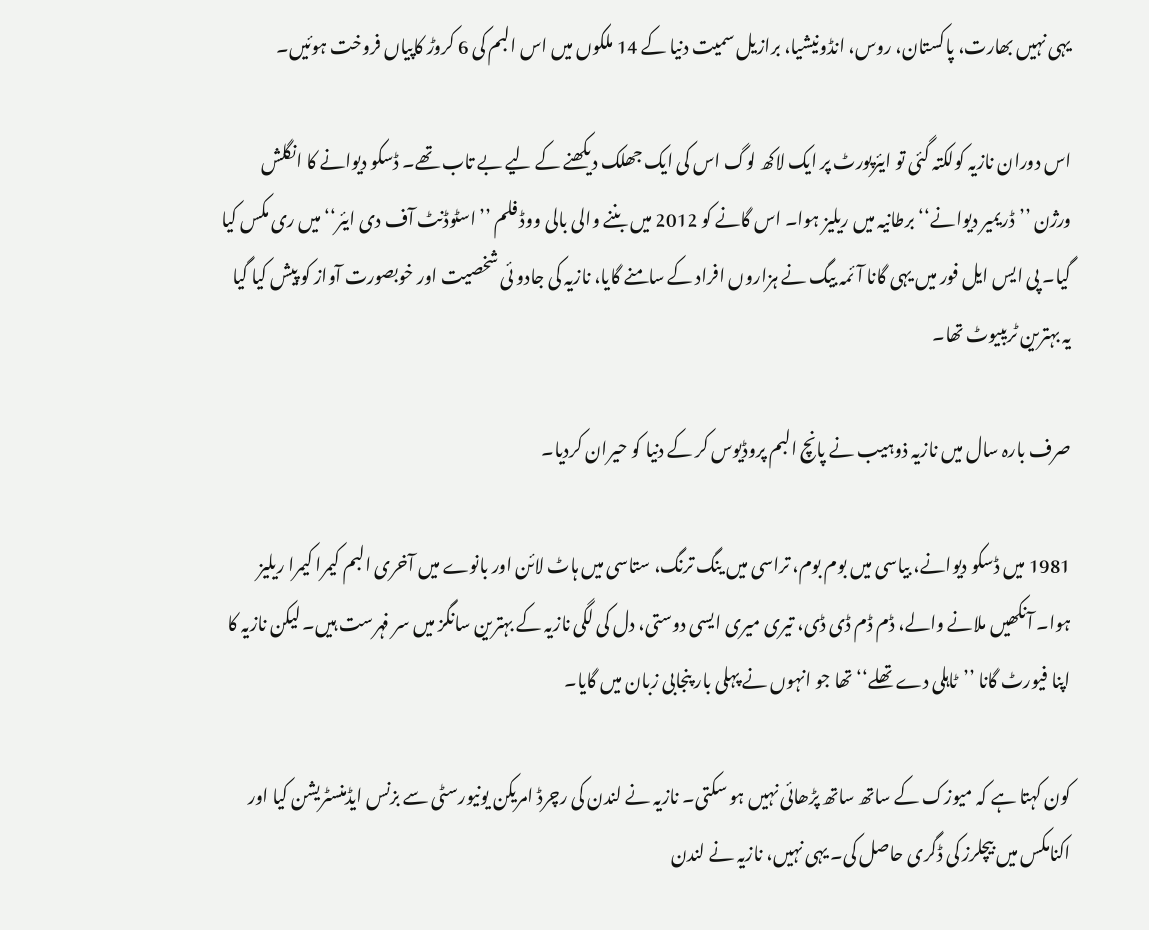یہی نہیں بھارت، پاکستان، روس، انڈونیشیا، برازیل سمیت دنیا کے 14 ملکوں میں اس البم کی 6 کروڑ کاپیاں فروخت ہوئیں۔

اس دوران نازیہ کولکتہ گئی تو ایئرپورٹ پر ایک لاکھ لوگ اس کی ایک جھلک دیکھنے کے لیے بے تاب تھے۔ ڈسکو دیوانے کا انگلش ورژن ’’ڈریمیر دیوانے‘‘ برطانیہ میں ریلیز ہوا۔ اس گانے کو 2012 میں بننے والی بالی ووڈ فلم ’’اسٹوڈنٹ آف دی ایئر‘‘ میں ری مکس کیا گیا۔ پی ایس ایل فور میں یہی گانا آئمہ بیگ نے ہزاروں افراد کے سامنے گایا، نازیہ کی جادو ئی شخصیت اور خوبصورت آواز کو پیش کیا گیا یہ بہترین ٹریبیوٹ تھا۔

صرف بارہ سال میں نازیہ ذوہیب نے پانچ البم پروڈیوس کر کے دنیا کو حیران کردیا۔

1981 میں ڈسکو دیوانے، بیاسی میں بوم بوم، تراسی میں ینگ ترنگ، ستاسی میں ہاٹ لائن اور بانوے میں آخری البم کیمرا کیمرا ریلیز ہوا۔ آنکھیں ملانے والے، ڈم ڈم ڈی ڈی، تیری میری ایسی دوستی، دل کی لگی نازیہ کے بہترین سانگز میں سر فہرست ہیں۔ لیکن نازیہ کا اپنا فیورٹ گانا ’’ٹاہلی دے تھلے‘‘ تھا جو انہوں نے پہلی بار پنجابی زبان میں گایا۔

کون کہتا ہے کہ میوزک کے ساتھ ساتھ پڑھائی نہیں ہو سکتی۔ نازیہ نے لندن کی رچرڈ امریکن یونیورسٹی سے بزنس ایڈمنسٹریشن کیا اور اکنامکس میں بیچلرز کی ڈگری حاصل کی۔ یہی نہیں، نازیہ نے لندن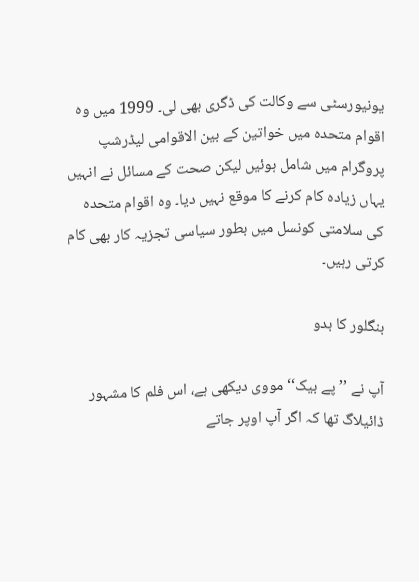یونیورسٹی سے وکالت کی ڈگری بھی لی۔ 1999 میں وہ اقوام متحدہ میں خواتین کے بین الاقوامی لیڈرشپ پروگرام میں شامل ہوئیں لیکن صحت کے مسائل نے انہیں یہاں زیادہ کام کرنے کا موقع نہیں دیا۔ وہ اقوام متحدہ کی سلامتی کونسل میں بطور سیاسی تجزیہ کار بھی کام کرتی رہیں۔

بنگلور کا بدو

آپ نے ’’پے بیک‘‘ مووی دیکھی ہے، اس فلم کا مشہور ڈائیلاگ تھا کہ اگر آپ اوپر جاتے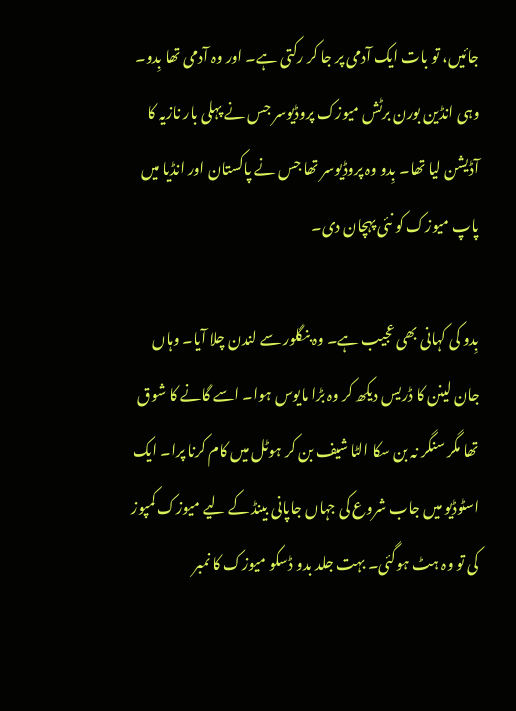جائیں، تو بات ایک آدمی پر جا کر رکتی ہے۔ اور وہ آدمی تھا بِدو۔ وہی انڈین بورن برٹش میوزک پروڈیوسر جس نے پہلی بار نازیہ کا آڈیشن لیا تھا۔ بِدو وہ پروڈیوسر تھا جس نے پاکستان اور انڈیا میں پاپ میوزک کو نئی پہچان دی۔

بِدو کی کہانی بھی عجیب ہے۔ وہ بنگلور سے لندن چلا آیا۔ وہاں جان لینن کا ڈریس دیکھ کر وہ بڑا مایوس ہوا۔ اسے گانے کا شوق تھا مگر سنگر نہ بن سکا الٹا شیف بن کر ہوٹل میں کام کرنا پرا۔ ایک اسٹوڈیو میں جاب شروع کی جہاں جاپانی بینڈ کے لیے میوزک کمپوز کی تو وہ ہٹ ہوگئی۔ بہت جلد بدو ڈسکو میوزک کا نمبر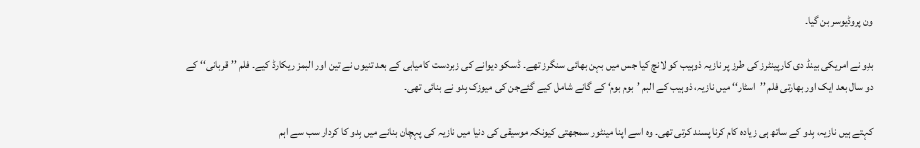ون پروڈیوسر بن گیا۔

بدِو نے امریکی بینڈ دی کارپینٹرز کی طرز پر نازیہ ذوہیب کو لانچ کیا جس میں بہن بھائی سنگرز تھے۔ ڈسکو دیوانے کی زبردست کامیابی کے بعد تنیوں نے تین اور البمز ریکارڈ کیے۔ فلم ’’قربانی‘‘ کے دو سال بعد ایک اور بھارتی فلم ’’اسٹار‘‘ میں نازیہ، ذوہیب کے البم ’بوم بوم‘ کے گانے شامل کیے گئےجن کی میوزک بِدو نے بنائی تھی۔

کہتے ہیں نازیہ، بِدو کے ساتھ ہی زیادہ کام کرنا پسند کرتی تھی۔ وہ اسے اپنا مینٹور سمجھتی کیونکہ موسیقی کی دنیا میں نازیہ کی پہچان بنانے میں بِدو کا کردار سب سے اہم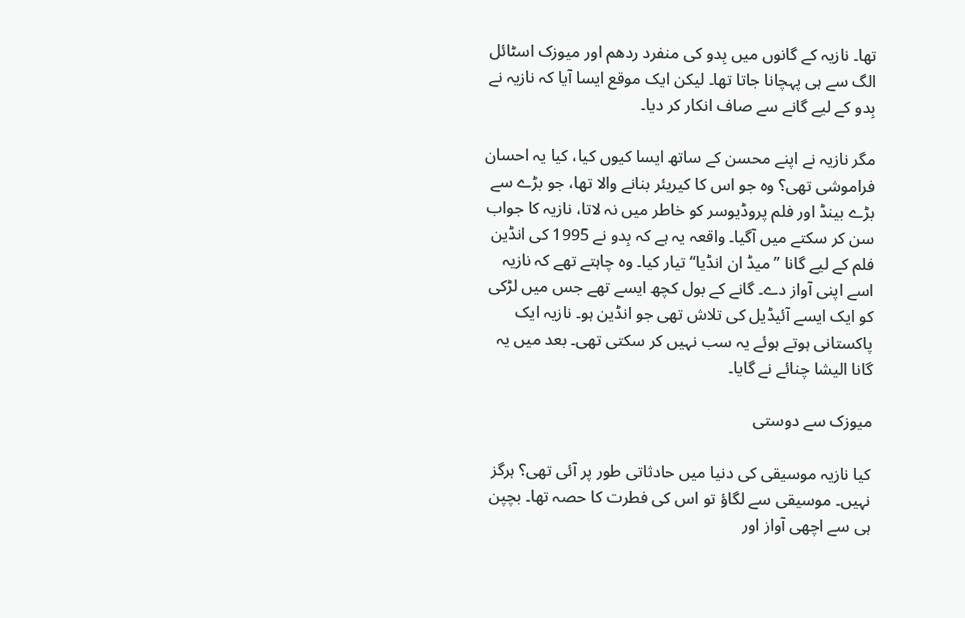تھا۔ نازیہ کے گانوں میں بِدو کی منفرد ردھم اور میوزک اسٹائل الگ سے ہی پہچانا جاتا تھا۔ لیکن ایک موقع ایسا آیا کہ نازیہ نے بِدو کے لیے گانے سے صاف انکار کر دیا۔

مگر نازیہ نے اپنے محسن کے ساتھ ایسا کیوں کیا، کیا یہ احسان فراموشی تھی؟ وہ جو اس کا کیریئر بنانے والا تھا، جو بڑے سے بڑے بینڈ اور فلم پروڈیوسر کو خاطر میں نہ لاتا، نازیہ کا جواب سن کر سکتے میں آگیا۔ واقعہ یہ ہے کہ بِدو نے 1995 کی انڈین فلم کے لیے گانا ’’میڈ ان انڈیا‘‘ تیار کیا۔ وہ چاہتے تھے کہ نازیہ اسے اپنی آواز دے۔ گانے کے بول کچھ ایسے تھے جس میں لڑکی کو ایک ایسے آئیڈیل کی تلاش تھی جو انڈین ہو۔ نازیہ ایک پاکستانی ہوتے ہوئے یہ سب نہیں کر سکتی تھی۔ بعد میں یہ گانا الیشا چنائے نے گایا۔

میوزک سے دوستی

کیا نازیہ موسیقی کی دنیا میں حادثاتی طور پر آئی تھی؟ ہرگز نہیں۔ موسیقی سے لگاؤ تو اس کی فطرت کا حصہ تھا۔ بچپن ہی سے اچھی آواز اور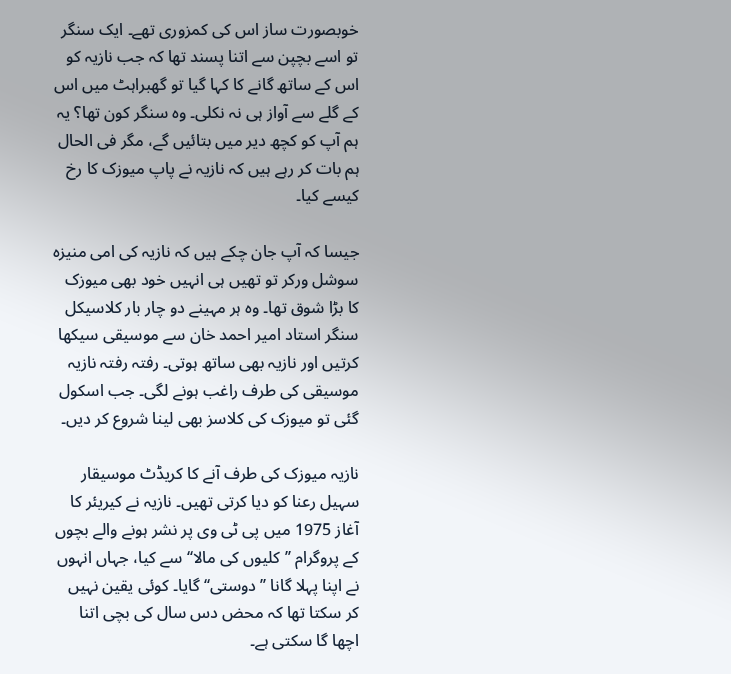خوبصورت ساز اس کی کمزوری تھے۔ ایک سنگر تو اسے بچپن سے اتنا پسند تھا کہ جب نازیہ کو اس کے ساتھ گانے کا کہا گیا تو گھبراہٹ میں اس کے گلے سے آواز ہی نہ نکلی۔ وہ سنگر کون تھا؟ یہ ہم آپ کو کچھ دیر میں بتائیں گے، مگر فی الحال ہم بات کر رہے ہیں کہ نازیہ نے پاپ میوزک کا رخ کیسے کیا۔

جیسا کہ آپ جان چکے ہیں کہ نازیہ کی امی منیزہ سوشل ورکر تو تھیں ہی انہیں خود بھی میوزک کا بڑا شوق تھا۔ وہ ہر مہینے دو چار بار کلاسیکل سنگر استاد امیر احمد خان سے موسیقی سیکھا کرتیں اور نازیہ بھی ساتھ ہوتی۔ رفتہ رفتہ نازیہ موسیقی کی طرف راغب ہونے لگی۔ جب اسکول گئی تو میوزک کی کلاسز بھی لینا شروع کر دیں۔

نازیہ میوزک کی طرف آنے کا کریڈٹ موسیقار سہیل رعنا کو دیا کرتی تھیں۔ نازیہ نے کیریئر کا آغاز 1975 میں پی ٹی وی پر نشر ہونے والے بچوں کے پروگرام ’’کلیوں کی مالا‘‘ سے کیا، جہاں انہوں نے اپنا پہلا گانا ’’دوستی‘‘ گایا۔ کوئی یقین نہیں کر سکتا تھا کہ محض دس سال کی بچی اتنا اچھا گا سکتی ہے۔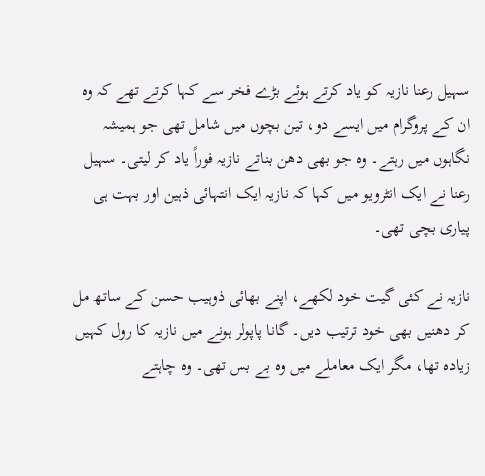سہیل رعنا نازیہ کو یاد کرتے ہوئے بڑے فخر سے کہا کرتے تھے کہ وہ ان کے پروگرام میں ایسے دو، تین بچوں میں شامل تھی جو ہمیشہ نگاہوں میں رہتے۔ وہ جو بھی دھن بناتے نازیہ فوراً یاد کر لیتی۔ سہیل رعنا نے ایک انٹرویو میں کہا کہ نازیہ ایک انتہائی ذہین اور بہت ہی پیاری بچی تھی۔

نازیہ نے کئی گیت خود لکھے، اپنے بھائی ذوہیب حسن کے ساتھ مل کر دھنیں بھی خود ترتیب دیں۔ گانا پاپولر ہونے میں نازیہ کا رول کہیں زیادہ تھا، مگر ایک معاملے میں وہ بے بس تھی۔ وہ چاہتے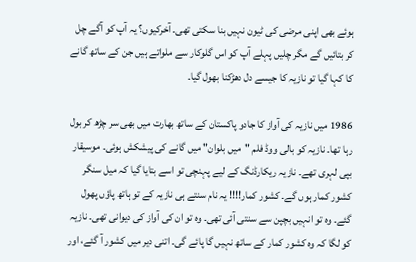ہوئے بھی اپنی مرضی کی ٹیون نہیں بنا سکتی تھی۔ آخرکیوں؟ یہ آپ کو آگے چل کر بتائیں گے مگر چلیں پہلے آپ کو اس گلوکار سے ملواتے ہیں جن کے ساتھ گانے کا کہا گیا تو نازیہ کا جیسے دل دھڑکنا بھول گیا۔

1986 میں نازیہ کی آواز کا جادو پاکستان کے ساتھ بھارت میں بھی سر چڑھ کر بول رہا تھا۔ نازیہ کو بالی ووڈ فلم "میں بلوان" میں گانے کی پیشکش ہوئی۔ موسیقار بپی لہری تھے۔ نازیہ ریکارڈنگ کے لیے پہنچی تو اسے بتایا گیا کہ میل سنگر کشور کمار ہوں گے۔ کشور کمار!!!! یہ نام سنتے ہی نازیہ کے تو ہاتھ پاؤں پھول گئے۔ وہ تو انہیں بچپن سے سنتی آئی تھی۔ وہ تو ان کی آواز کی دیوانی تھی۔ نازیہ کو لگا کہ وہ کشور کمار کے ساتھ نہیں گا پائے گی۔ اتنی دیر میں کشور آ گئے، اور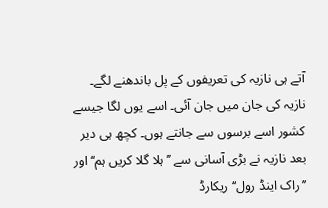آتے ہی نازیہ کی تعریفوں کے پل باندھنے لگے۔ نازیہ کی جان میں جان آئی۔ اسے یوں لگا جیسے کشور اسے برسوں سے جانتے ہوں۔ کچھ ہی دیر بعد نازیہ نے بڑی آسانی سے ’’ہلا گلا کریں ہم‘‘ اور ’’راک اینڈ رول‘‘ ریکارڈ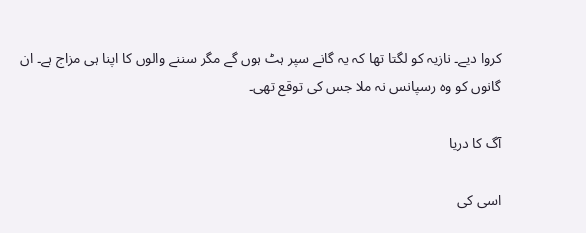کروا دیے۔ نازیہ کو لگتا تھا کہ یہ گانے سپر ہٹ ہوں گے مگر سننے والوں کا اپنا ہی مزاج ہے۔ ان گانوں کو وہ رسپانس نہ ملا جس کی توقع تھی۔

آگ کا دریا

اسی کی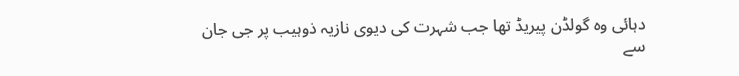دہائی وہ گولڈن پیریڈ تھا جب شہرت کی دیوی نازیہ ذوہیب پر جی جان سے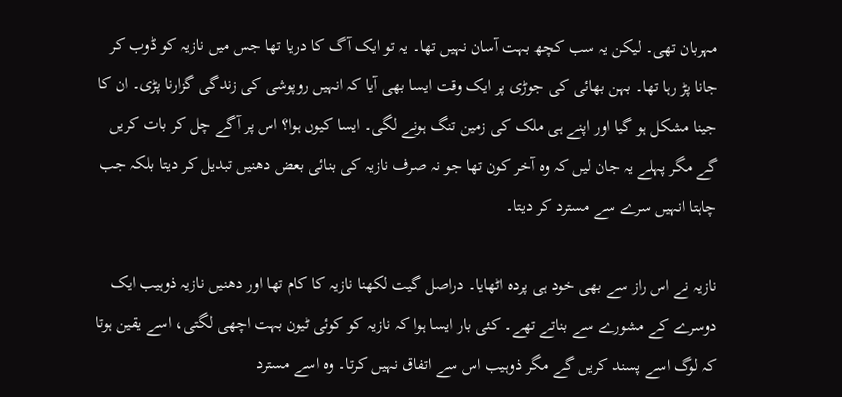مہربان تھی۔ لیکن یہ سب کچھ بہت آسان نہیں تھا۔ یہ تو ایک آگ کا دریا تھا جس میں نازیہ کو ڈوب کر جانا پڑ رہا تھا۔ بہن بھائی کی جوڑی پر ایک وقت ایسا بھی آیا کہ انہیں روپوشی کی زندگی گزارنا پڑی۔ ان کا جینا مشکل ہو گیا اور اپنے ہی ملک کی زمین تنگ ہونے لگی۔ ایسا کیوں ہوا؟ اس پر آگے چل کر بات کریں گے مگر پہلے یہ جان لیں کہ وہ آخر کون تھا جو نہ صرف نازیہ کی بنائی بعض دھنیں تبدیل کر دیتا بلکہ جب چاہتا انہیں سرے سے مسترد کر دیتا۔

نازیہ نے اس راز سے بھی خود ہی پردہ اٹھایا۔ دراصل گیت لکھنا نازیہ کا کام تھا اور دھنیں نازیہ ذوہیب ایک دوسرے کے مشورے سے بناتے تھے۔ کئی بار ایسا ہوا کہ نازیہ کو کوئی ٹیون بہت اچھی لگتی، اسے یقین ہوتا کہ لوگ اسے پسند کریں گے مگر ذوہیب اس سے اتفاق نہیں کرتا۔ وہ اسے مسترد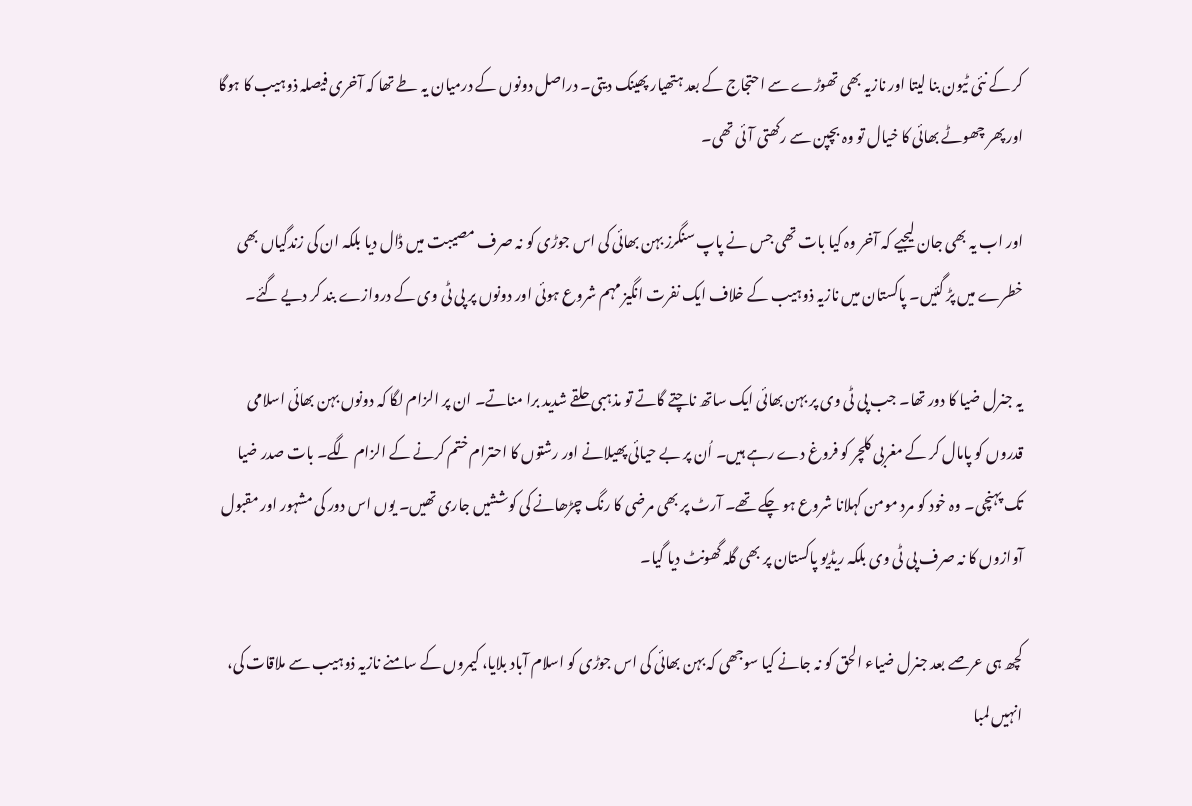کر کے نئی ٹیون بنا لیتا اور نازیہ بھی تھوڑے سے احتجاج کے بعد ہتھیار پھینک دیتی۔ دراصل دونوں کے درمیان یہ طے تھا کہ آخری فیصلہ ذوہیب کا ہوگا اور پھر چھوٹے بھائی کا خیال تو وہ بچپن سے رکھتی آئی تھی۔

اور اب یہ بھی جان لیجیے کہ آخر وہ کیا بات تھی جس نے پاپ سنگرز بہن بھائی کی اس جوڑی کو نہ صرف مصیبت میں ڈال دیا بلکہ ان کی زندگیاں بھی خطرے میں پڑ گئیں۔ پاکستان میں نازیہ ذوہیب کے خلاف ایک نفرت انگیز مہم شروع ہوئی اور دونوں پر پی ٹی وی کے دروازے بند کر دیے گئے۔

یہ جنرل ضیا کا دور تھا۔ جب پی ٹی وی پر بہن بھائی ایک ساتھ ناچتے گاتے تو مذہبی حلقے شدید برا مناتے۔ ان پر الزام لگا کہ دونوں بہن بھائی اسلامی قدروں کو پامال کر کے مغربی کلچر کو فروغ دے رہے ہیں۔ اُن پر بے حیائی پھیلانے اور رشتوں کا احترام ختم کرنے کے الزام لگے۔ بات صدر ضیا تک پہنچی۔ وہ خود کو مرد مومن کہلانا شروع ہو چکے تھے۔ آرٹ پر بھی مرضی کا رنگ چڑھانے کی کوششیں جاری تھیں۔ یوں اس دور کی مشہور اور مقبول آوازوں کا نہ صرف پی ٹی وی بلکہ ریڈیو پاکستان پر بھی گلہ گھونٹ دیا گیا۔

کچھ ہی عرصے بعد جنرل ضیاء الحق کو نہ جانے کیا سوجھی کہ بہن بھائی کی اس جوڑی کو اسلام آباد بلایا، کیمروں کے سامنے نازیہ ذوہیب سے ملاقات کی، انہیں لمبا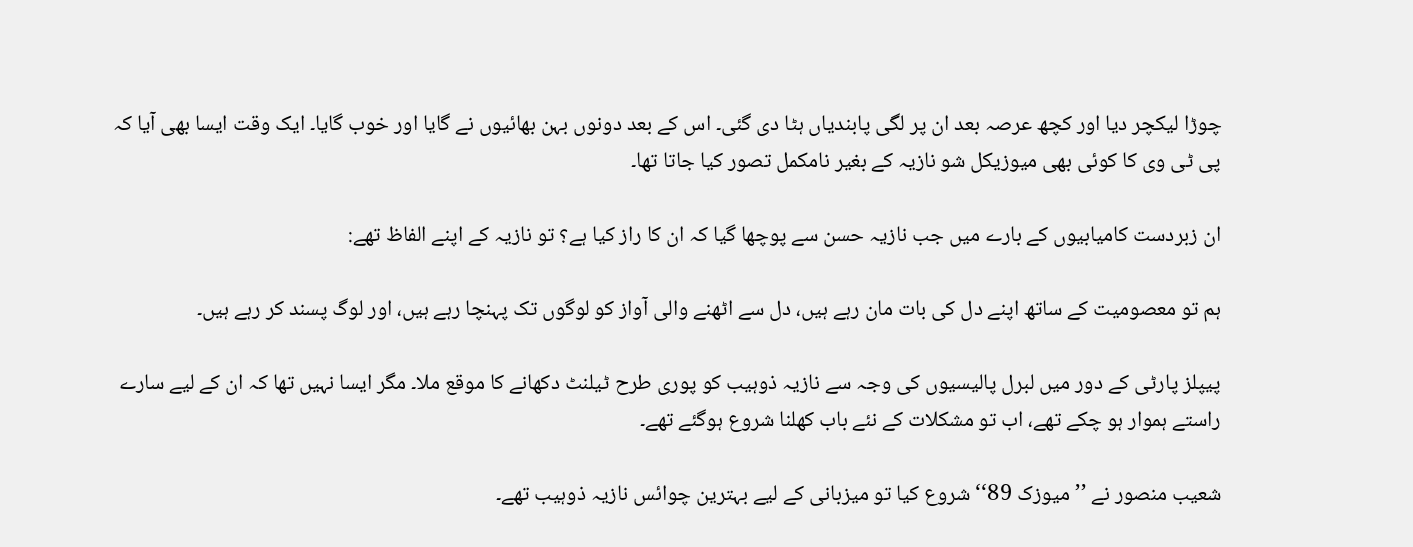چوڑا لیکچر دیا اور کچھ عرصہ بعد ان پر لگی پابندیاں ہٹا دی گئی۔ اس کے بعد دونوں بہن بھائیوں نے گایا اور خوب گایا۔ ایک وقت ایسا بھی آیا کہ پی ٹی وی کا کوئی بھی میوزیکل شو نازیہ کے بغیر نامکمل تصور کیا جاتا تھا۔

ان زبردست کامیابیوں کے بارے میں جب نازیہ حسن سے پوچھا گیا کہ ان کا راز کیا ہے؟ تو نازیہ کے اپنے الفاظ تھے:

ہم تو معصومیت کے ساتھ اپنے دل کی بات مان رہے ہیں، دل سے اٹھنے والی آواز کو لوگوں تک پہنچا رہے ہیں، اور لوگ پسند کر رہے ہیں۔

پیپلز پارٹی کے دور میں لبرل پالیسیوں کی وجہ سے نازیہ ذوہیب کو پوری طرح ٹیلنٹ دکھانے کا موقع ملا۔ مگر ایسا نہیں تھا کہ ان کے لیے سارے راستے ہموار ہو چکے تھے، اب تو مشکلات کے نئے باب کھلنا شروع ہوگئے تھے۔

شعیب منصور نے ’’میوزک 89‘‘ شروع کیا تو میزبانی کے لیے بہترین چوائس نازیہ ذوہیب تھے۔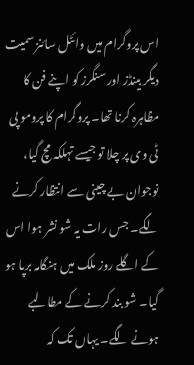اس پروگرام میں وائٹل سائنز سمیت دیگر بینڈز اور سنگرز کو اپنے فن کا مظاہرہ کرنا تھا۔ پروگرام کا پرومو پی ٹی وی پر چلا تو جیسے تہلکہ مچ گیا، نوجوان بے چینی سے انتظار کرنے لگے۔ جس رات یہ شو نشر ہوا اس کے اگلے روز ملک میں ہنگامہ برپا ہو گیا۔ شو بند کرنے کے مطالبے ہونے لگے۔ یہاں تک کہ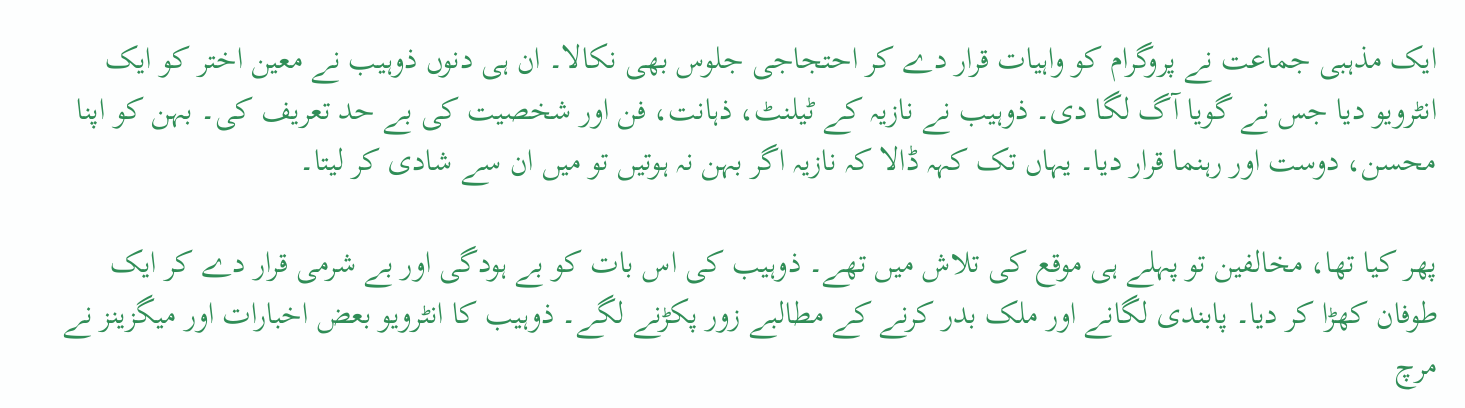ایک مذہبی جماعت نے پروگرام کو واہیات قرار دے کر احتجاجی جلوس بھی نکالا۔ ان ہی دنوں ذوہیب نے معین اختر کو ایک انٹرویو دیا جس نے گویا آگ لگا دی۔ ذوہیب نے نازیہ کے ٹیلنٹ، ذہانت، فن اور شخصیت کی بے حد تعریف کی۔ بہن کو اپنا محسن، دوست اور رہنما قرار دیا۔ یہاں تک کہہ ڈالا کہ نازیہ اگر بہن نہ ہوتیں تو میں ان سے شادی کر لیتا۔

پھر کیا تھا، مخالفین تو پہلے ہی موقع کی تلاش میں تھے۔ ذوہیب کی اس بات کو بے ہودگی اور بے شرمی قرار دے کر ایک طوفان کھڑا کر دیا۔ پابندی لگانے اور ملک بدر کرنے کے مطالبے زور پکڑنے لگے۔ ذوہیب کا انٹرویو بعض اخبارات اور میگزینز نے مرچ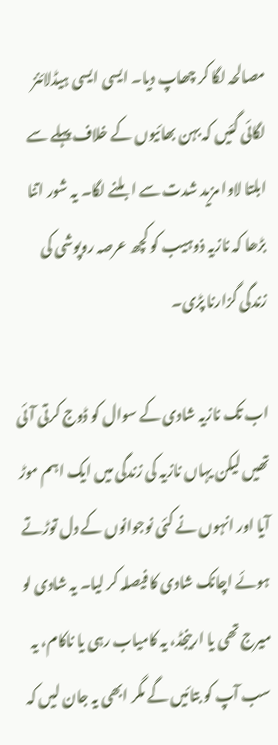مصالحہ لگا کر چھاپ دیا۔ ایسی ایسی ہیڈلائنز لگائی گئیں کہ بہن بھائیوں کے خلاف پہلے سے ابلتا لاوا مزید شدت سے ابلنے لگا۔ یہ شور اتنا بڑھا کہ نازیہ ذوہیب کو کچھ عرصہ روپوشی کی زندگی گزارنا پڑی۔

اب تک نازیہ شادی کے سوال کو ڈوج کرتی آئی تھیں لیکن یہاں نازیہ کی زندگی میں ایک اہم موڑ آیا اور انہوں نے کئی نوجوانوں کے دل توڑتے ہوئے اچانک شادی کا فیصلہ کر لیا۔ یہ شادی لو میرج تھی یا ارینجڈ، یہ کامیاب رہی یا ناکام، یہ سب آپ کو بتائیں گے مگر ابھی یہ جان لیں کہ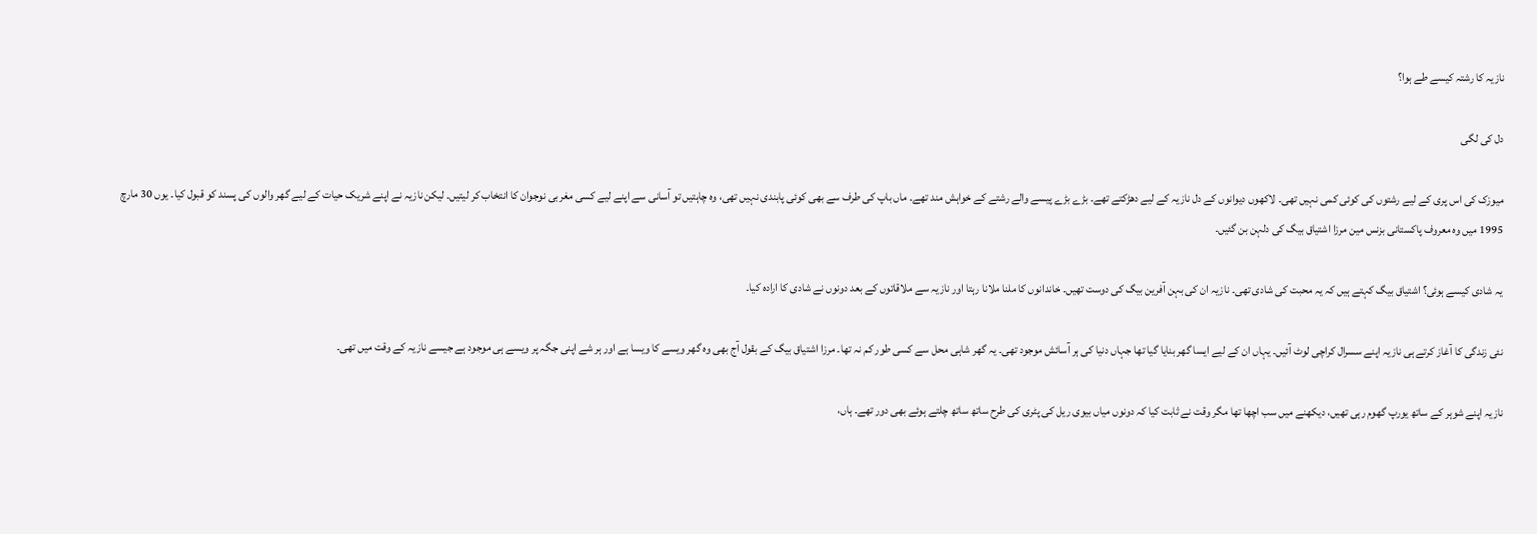نازیہ کا رشتہ کیسے طے ہوا؟

دل کی لگی

میوزک کی اس پری کے لیے رشتوں کی کوئی کمی نہیں تھی۔ لاکھوں دیوانوں کے دل نازیہ کے لیے دھڑکتے تھے۔ بڑے بڑے پیسے والے رشتے کے خواہش مند تھے۔ ماں باپ کی طرف سے بھی کوئی پابندی نہیں تھی، وہ چاہتیں تو آسانی سے اپنے لیے کسی مغربی نوجوان کا انتخاب کر لیتیں۔ لیکن نازیہ نے اپنے شریک حیات کے لیے گھر والوں کی پسند کو قبول کیا۔ یوں 30 مارچ 1995 میں وہ معروف پاکستانی بزنس مین مرزا اشتیاق بیگ کی دلہن بن گئیں۔

یہ شادی کیسے ہوئی؟ اشتیاق بیگ کہتے ہیں کہ یہ محبت کی شادی تھی۔ نازیہ ان کی بہن آفرین بیگ کی دوست تھیں۔ خاندانوں کا ملنا ملانا رہتا اور نازیہ سے ملاقاتوں کے بعد دونوں نے شادی کا ارادہ کیا۔

نئی زندگی کا آغاز کرتے ہی نازیہ اپنے سسرال کراچی لوٹ آئیں۔ یہاں ان کے لیے ایسا گھر بنایا گیا تھا جہاں دنیا کی ہر آسائش موجود تھی۔ یہ گھر شاہی محل سے کسی طور کم نہ تھا۔ مرزا اشتیاق بیگ کے بقول آج بھی وہ گھر ویسے کا ویسا ہے اور ہر شے اپنی جگہ پر ویسے ہی موجود ہے جیسے نازیہ کے وقت میں تھی۔

نازیہ اپنے شوہر کے ساتھ یورپ گھوم رہی تھیں، دیکھنے میں سب اچھا تھا مگر وقت نے ثابت کیا کہ دونوں میاں بیوی ریل کی پٹری کی طرح ساتھ ساتھ چلتے ہوئے بھی دور تھے۔ ہاں،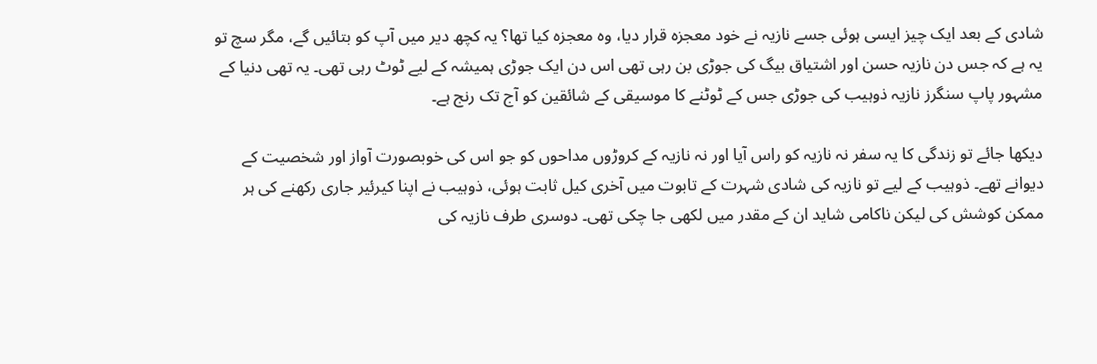شادی کے بعد ایک چیز ایسی ہوئی جسے نازیہ نے خود معجزہ قرار دیا، وہ معجزہ کیا تھا؟ یہ کچھ دیر میں آپ کو بتائیں گے، مگر سچ تو یہ ہے کہ جس دن نازیہ حسن اور اشتیاق بیگ کی جوڑی بن رہی تھی اس دن ایک جوڑی ہمیشہ کے لیے ٹوٹ رہی تھی۔ یہ تھی دنیا کے مشہور پاپ سنگرز نازیہ ذوہیب کی جوڑی جس کے ٹوٹنے کا موسیقی کے شائقین کو آج تک رنج ہے۔

دیکھا جائے تو زندگی کا یہ سفر نہ نازیہ کو راس آیا اور نہ نازیہ کے کروڑوں مداحوں کو جو اس کی خوبصورت آواز اور شخصیت کے دیوانے تھے۔ ذوہیب کے لیے تو نازیہ کی شادی شہرت کے تابوت میں آخری کیل ثابت ہوئی، ذوہیب نے اپنا کیرئیر جاری رکھنے کی ہر ممکن کوشش کی لیکن ناکامی شاید ان کے مقدر میں لکھی جا چکی تھی۔ دوسری طرف نازیہ کی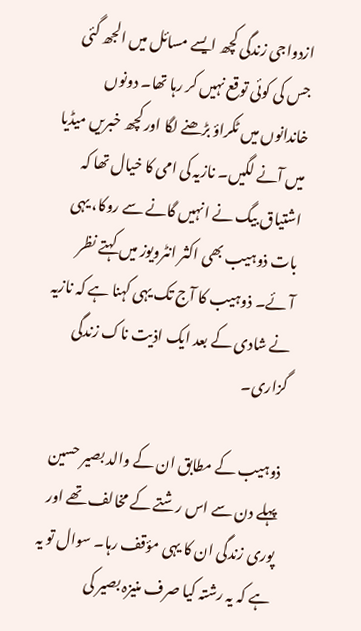ازدواجی زندگی کچھ ایسے مسائل میں الجھ گئی جس کی کوئی توقع نہیں کر رہا تھا۔ دونوں خاندانوں میں ٹکراؤ بڑھنے لگا اور کچھ خبریں میڈیا میں آنے لگیں۔ نازیہ کی امی کا خیال تھا کہ اشتیاق بیگ نے انہیں گانے سے روکا، یہی بات ذوہیب بھی اکثر انٹرویوز میں کہتے نظر آئے۔ ذوہیب کا آج تک یہی کہنا ہے کہ نازیہ نے شادی کے بعد ایک اذیت ناک زندگی گزاری۔

ذوہیب کے مطابق ان کے والد بصیر حسین پہلے دن سے اس رشتے کے مخالف تھے اور پوری زندگی ان کا یہی مؤقف رہا۔ سوال تو یہ ہے کہ یہ رشتہ کیا صرف منیزہ بصیر کی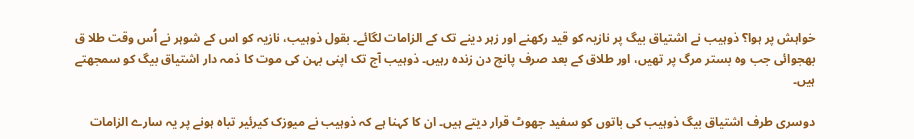خواہش پر ہوا؟ ذوہیب نے اشتیاق بیگ پر نازیہ کو قید رکھنے اور زہر دینے تک کے الزامات لگائے۔ بقول ذوہیب، نازیہ کو اس کے شوہر نے اُس وقت طلا ق بھجوائی جب وہ بستر مرگ پر تھیں، اور طلاق کے بعد صرف پانچ دن زندہ رہیں۔ ذوہیب آج تک اپنی بہن کی موت کا ذمہ دار اشتیاق بیگ کو سمجھتے ہیں۔

دوسری طرف اشتیاق بیگ ذوہیب کی باتوں کو سفید جھوٹ قرار دیتے ہیں۔ ان کا کہنا ہے کہ ذوہیب نے میوزک کیرئیر تباہ ہونے پر یہ سارے الزامات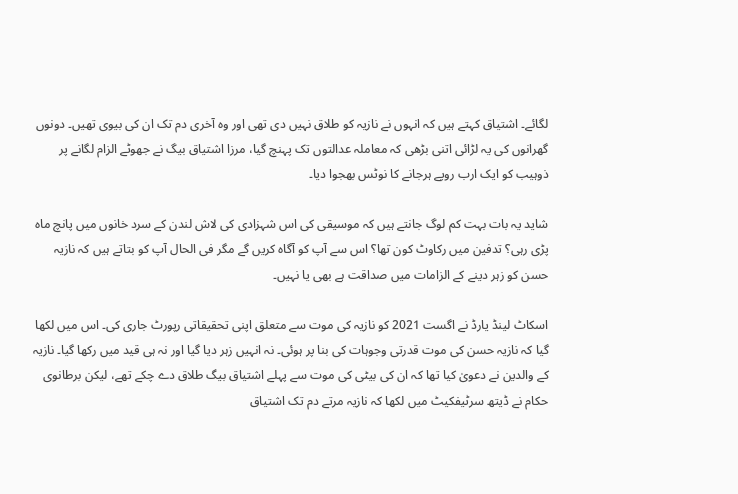لگائے۔ اشتیاق کہتے ہیں کہ انہوں نے نازیہ کو طلاق نہیں دی تھی اور وہ آخری دم تک ان کی بیوی تھیں۔ دونوں گھرانوں کی یہ لڑائی اتنی بڑھی کہ معاملہ عدالتوں تک پہنچ گیا، مرزا اشتیاق بیگ نے جھوٹے الزام لگانے پر ذوہیب کو ایک ارب روپے ہرجانے کا نوٹس بھجوا دیا۔

شاید یہ بات بہت کم لوگ جانتے ہیں کہ موسیقی کی اس شہزادی کی لاش لندن کے سرد خانوں میں پانچ ماہ پڑی رہی؟ تدفین میں رکاوٹ کون تھا؟ اس سے آپ کو آگاہ کریں گے مگر فی الحال آپ کو بتاتے ہیں کہ نازیہ حسن کو زہر دینے کے الزامات میں صداقت ہے بھی یا نہیں۔

اسکاٹ لینڈ یارڈ نے اگست 2021 کو نازیہ کی موت سے متعلق اپنی تحقیقاتی رپورٹ جاری کی۔ اس میں لکھا گیا کہ نازیہ حسن کی موت قدرتی وجوہات کی بنا پر ہوئی۔ نہ انہیں زہر دیا گیا اور نہ ہی قید میں رکھا گیا۔ نازیہ کے والدین نے دعویٰ کیا تھا کہ ان کی بیٹی کی موت سے پہلے اشتیاق بیگ طلاق دے چکے تھے، لیکن برطانوی حکام نے ڈیتھ سرٹیفکیٹ میں لکھا کہ نازیہ مرتے دم تک اشتیاق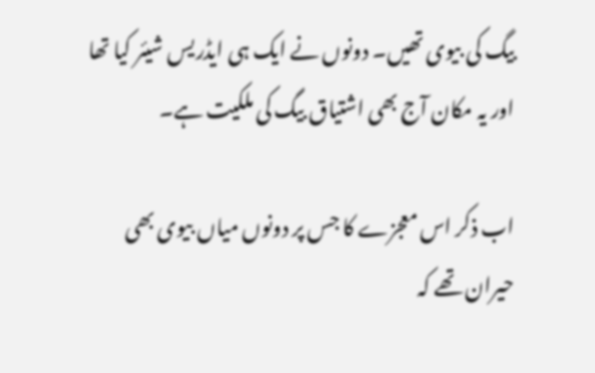بیگ کی بیوی تھیں۔ دونوں نے ایک ہی ایڈریس شیئر کیا تھا اور یہ مکان آج بھی اشتیاق بیگ کی ملکیت ہے۔

اب ذکر اس معجزے کا جس پر دونوں میاں بیوی بھی حیران تھے کہ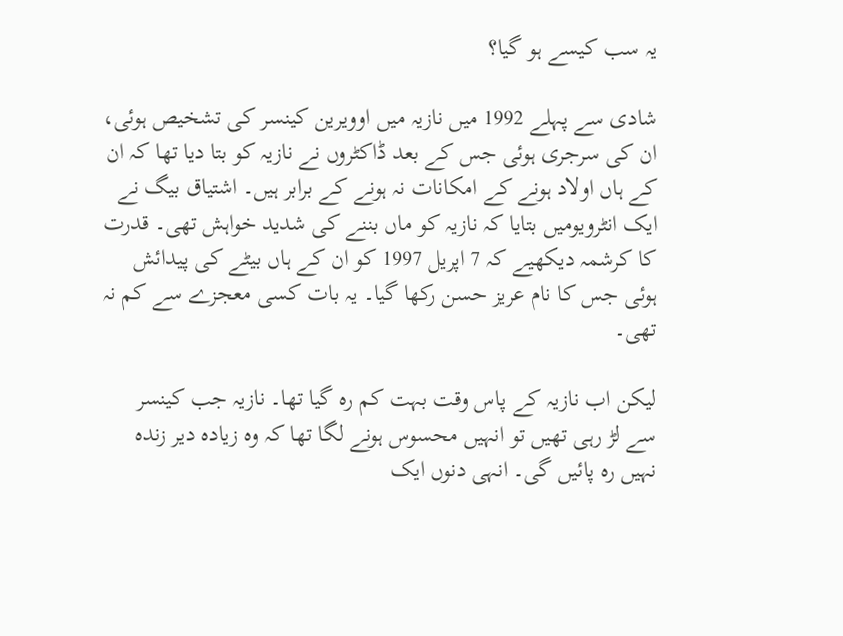یہ سب کیسے ہو گیا؟

شادی سے پہلے 1992 میں نازیہ میں اوویرین کینسر کی تشخیص ہوئی، ان کی سرجری ہوئی جس کے بعد ڈاکٹروں نے نازیہ کو بتا دیا تھا کہ ان کے ہاں اولاد ہونے کے امکانات نہ ہونے کے برابر ہیں۔ اشتیاق بیگ نے ایک انٹرویومیں بتایا کہ نازیہ کو ماں بننے کی شدید خواہش تھی۔ قدرت کا کرشمہ دیکھیے کہ 7 اپریل 1997 کو ان کے ہاں بیٹے کی پیدائش ہوئی جس کا نام عریز حسن رکھا گیا۔ یہ بات کسی معجزے سے کم نہ تھی۔

لیکن اب نازیہ کے پاس وقت بہت کم رہ گیا تھا۔ نازیہ جب کینسر سے لڑ رہی تھیں تو انہیں محسوس ہونے لگا تھا کہ وہ زیادہ دیر زندہ نہیں رہ پائیں گی۔ انہی دنوں ایک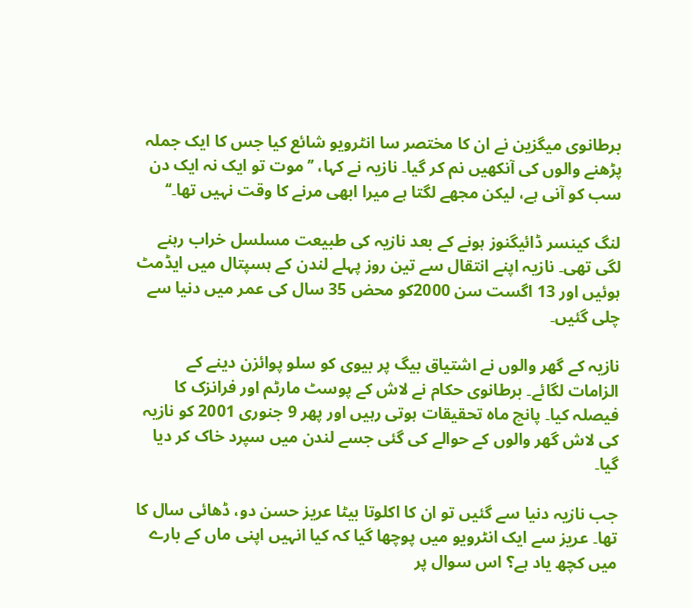برطانوی میگزین نے ان کا مختصر سا انٹرویو شائع کیا جس کا ایک جملہ پڑھنے والوں کی آنکھیں نم کر گیا۔ نازیہ نے کہا، ’’موت تو ایک نہ ایک دن سب کو آنی ہے، لیکن مجھے لگتا ہے میرا ابھی مرنے کا وقت نہیں تھا۔‘‘

لنگ کینسر ڈائیگنوز ہونے کے بعد نازیہ کی طبیعت مسلسل خراب رہنے لگی تھی۔ نازیہ اپنے انتقال سے تین روز پہلے لندن کے ہسپتال میں ایڈمٹ ہوئیں اور 13 اگست سن 2000کو محض 35 سال کی عمر میں دنیا سے چلی گئیں۔

نازیہ کے گھر والوں نے اشتیاق بیگ پر بیوی کو سلو پوائزن دینے کے الزامات لگائے۔ برطانوی حکام نے لاش کے پوسٹ مارٹم اور فرانزک کا فیصلہ کیا۔ پانچ ماہ تحقیقات ہوتی رہیں اور پھر 9 جنوری 2001 کو نازیہ کی لاش گھر والوں کے حوالے کی گئی جسے لندن میں سپرد خاک کر دیا گیا۔

جب نازیہ دنیا سے گئیں تو ان کا اکلوتا بیٹا عریز حسن دو، ڈھائی سال کا تھا۔ عریز سے ایک انٹرویو میں پوچھا گیا کہ کیا انہیں اپنی ماں کے بارے میں کچھ یاد ہے؟ اس سوال پر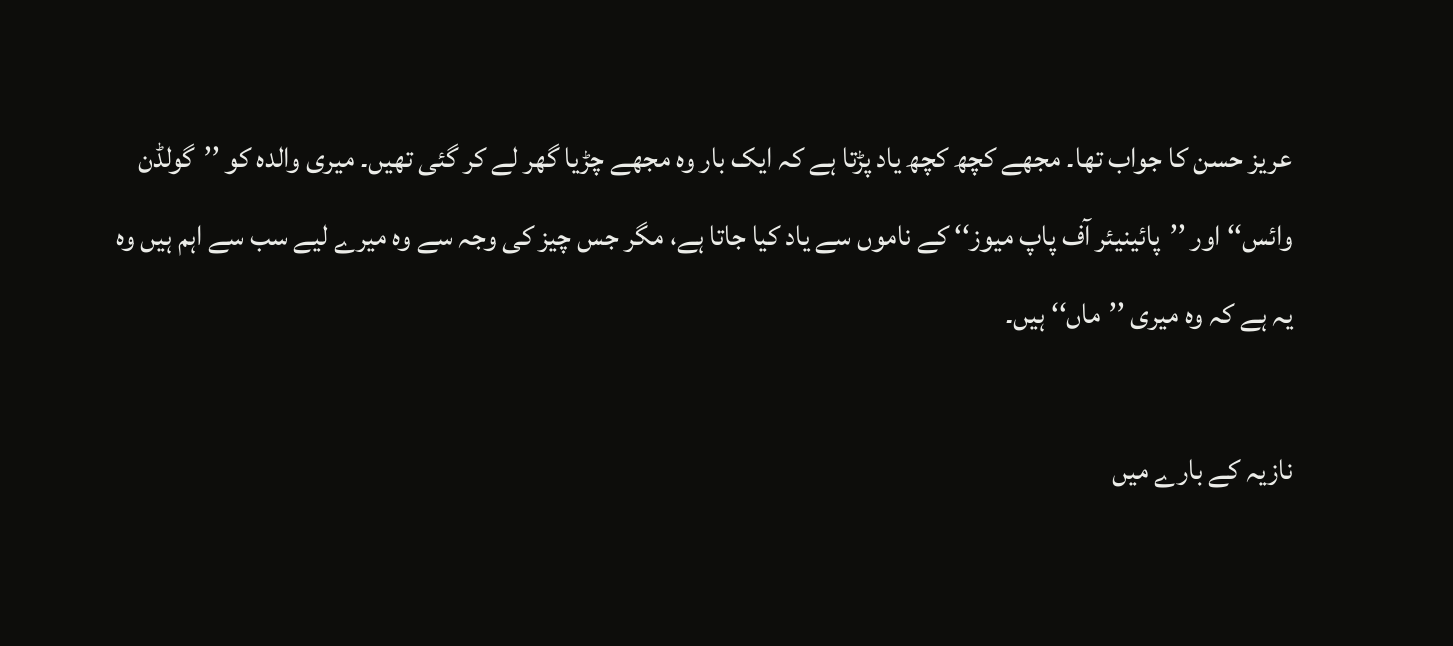عریز حسن کا جواب تھا۔ مجھے کچھ کچھ یاد پڑتا ہے کہ ایک بار وہ مجھے چڑیا گھر لے کر گئی تھیں۔ میری والدہ کو ’’گولڈن وائس‘‘ اور ’’پائینیئر آف پاپ میوز‘‘ کے ناموں سے یاد کیا جاتا ہے، مگر جس چیز کی وجہ سے وہ میرے لیے سب سے اہم ہیں وہ یہ ہے کہ وہ میری ’’ماں‘‘ ہیں۔

نازیہ کے بارے میں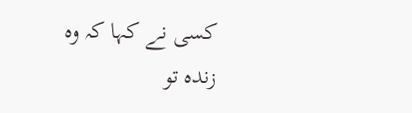کسی نے کہا کہ وہ زندہ تو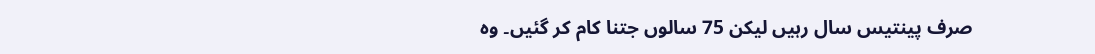صرف پینتیس سال رہیں لیکن 75 سالوں جتنا کام کر گئیں۔ وہ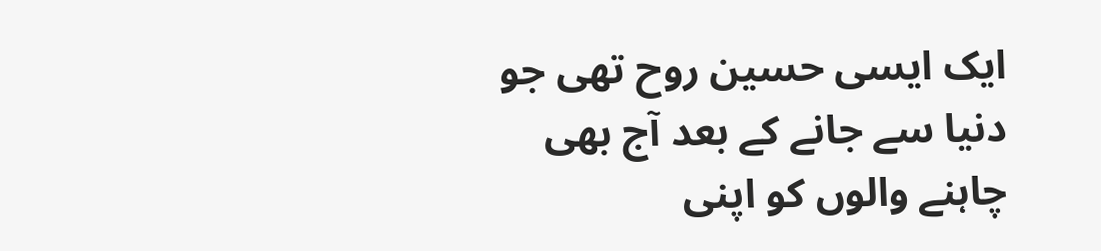ایک ایسی حسین روح تھی جو دنیا سے جانے کے بعد آج بھی چاہنے والوں کو اپنی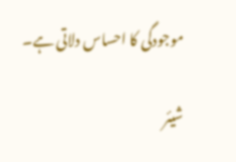موجودگی کا احساس دلاتی ہے۔

شیئر